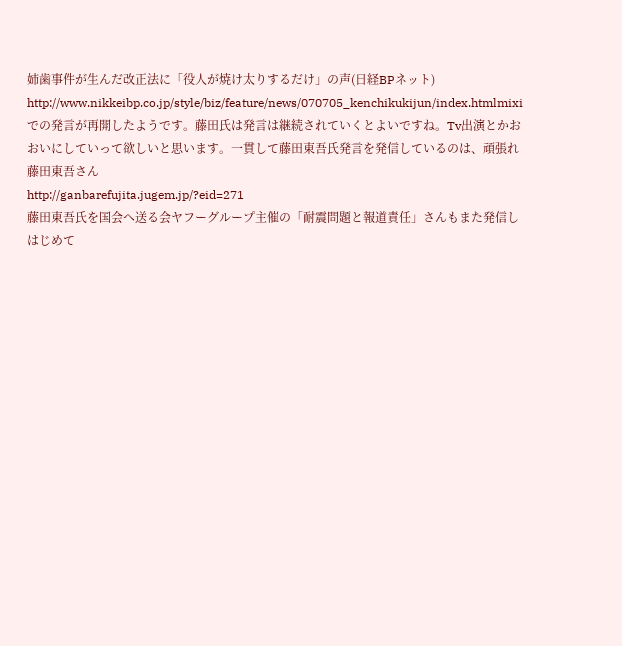姉歯事件が生んだ改正法に「役人が焼け太りするだけ」の声(日経BPネット)
http://www.nikkeibp.co.jp/style/biz/feature/news/070705_kenchikukijun/index.htmlmixiでの発言が再開したようです。藤田氏は発言は継続されていくとよいですね。Tv出演とかおおいにしていって欲しいと思います。一貫して藤田東吾氏発言を発信しているのは、頑張れ藤田東吾さん
http://ganbarefujita.jugem.jp/?eid=271
藤田東吾氏を国会へ送る会ヤフーグループ主催の「耐震問題と報道責任」さんもまた発信しはじめて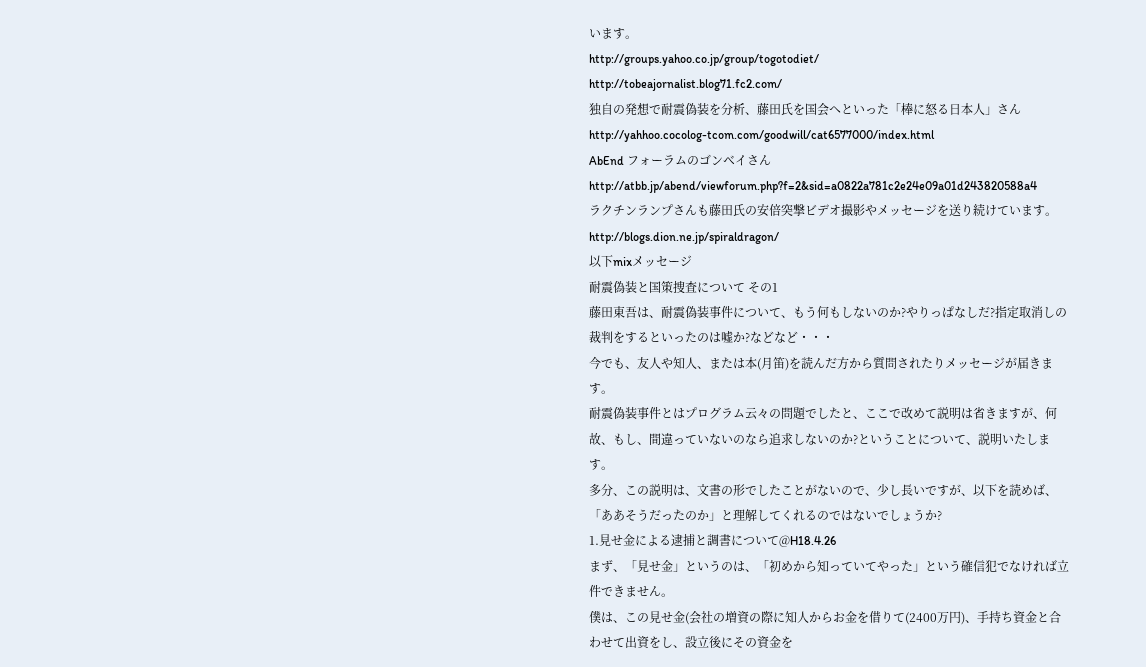います。
http://groups.yahoo.co.jp/group/togotodiet/
http://tobeajornalist.blog71.fc2.com/
独自の発想で耐震偽装を分析、藤田氏を国会へといった「棒に怒る日本人」さん
http://yahhoo.cocolog-tcom.com/goodwill/cat6577000/index.html
AbEnd フォーラムのゴンベイさん
http://atbb.jp/abend/viewforum.php?f=2&sid=a0822a781c2e24e09a01d243820588a4
ラクチンランプさんも藤田氏の安倍突撃ビデオ撮影やメッセージを送り続けています。
http://blogs.dion.ne.jp/spiraldragon/
以下mixメッセージ
耐震偽装と国策捜査について その1
藤田東吾は、耐震偽装事件について、もう何もしないのか?やりっぱなしだ?指定取消しの裁判をするといったのは嘘か?などなど・・・
今でも、友人や知人、または本(月笛)を読んだ方から質問されたりメッセージが届きます。
耐震偽装事件とはプログラム云々の問題でしたと、ここで改めて説明は省きますが、何故、もし、間違っていないのなら追求しないのか?ということについて、説明いたします。
多分、この説明は、文書の形でしたことがないので、少し長いですが、以下を読めば、「ああそうだったのか」と理解してくれるのではないでしょうか?
1.見せ金による逮捕と調書について@H18.4.26
まず、「見せ金」というのは、「初めから知っていてやった」という確信犯でなければ立件できません。
僕は、この見せ金(会社の増資の際に知人からお金を借りて(2400万円)、手持ち資金と合わせて出資をし、設立後にその資金を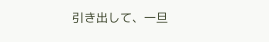引き出して、一旦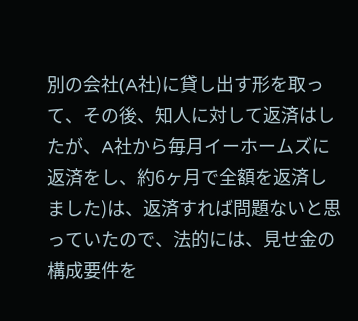別の会社(A社)に貸し出す形を取って、その後、知人に対して返済はしたが、A社から毎月イーホームズに返済をし、約6ヶ月で全額を返済しました)は、返済すれば問題ないと思っていたので、法的には、見せ金の構成要件を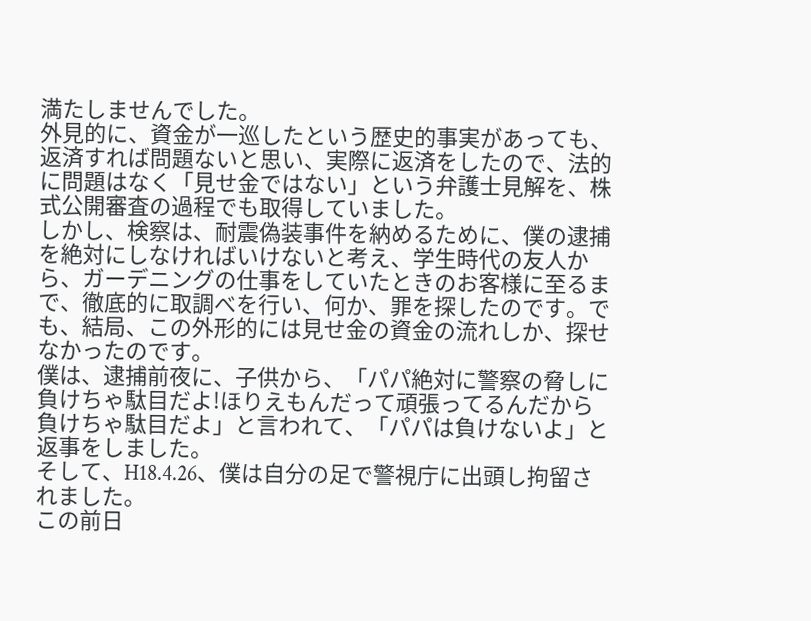満たしませんでした。
外見的に、資金が一巡したという歴史的事実があっても、返済すれば問題ないと思い、実際に返済をしたので、法的に問題はなく「見せ金ではない」という弁護士見解を、株式公開審査の過程でも取得していました。
しかし、検察は、耐震偽装事件を納めるために、僕の逮捕を絶対にしなければいけないと考え、学生時代の友人から、ガーデニングの仕事をしていたときのお客様に至るまで、徹底的に取調べを行い、何か、罪を探したのです。でも、結局、この外形的には見せ金の資金の流れしか、探せなかったのです。
僕は、逮捕前夜に、子供から、「パパ絶対に警察の脅しに負けちゃ駄目だよ!ほりえもんだって頑張ってるんだから負けちゃ駄目だよ」と言われて、「パパは負けないよ」と返事をしました。
そして、H18.4.26、僕は自分の足で警視庁に出頭し拘留されました。
この前日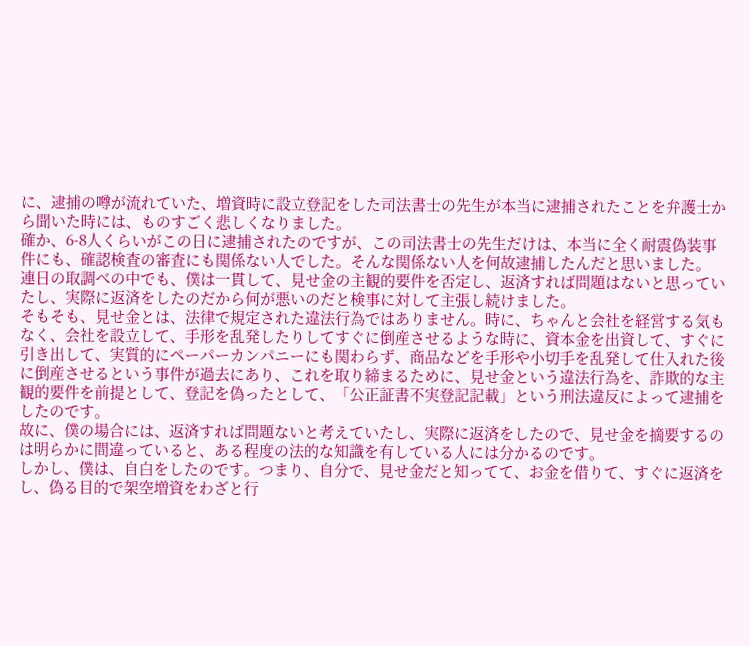に、逮捕の噂が流れていた、増資時に設立登記をした司法書士の先生が本当に逮捕されたことを弁護士から聞いた時には、ものすごく悲しくなりました。
確か、6-8人くらいがこの日に逮捕されたのですが、この司法書士の先生だけは、本当に全く耐震偽装事件にも、確認検査の審査にも関係ない人でした。そんな関係ない人を何故逮捕したんだと思いました。
連日の取調べの中でも、僕は一貫して、見せ金の主観的要件を否定し、返済すれば問題はないと思っていたし、実際に返済をしたのだから何が悪いのだと検事に対して主張し続けました。
そもそも、見せ金とは、法律で規定された違法行為ではありません。時に、ちゃんと会社を経営する気もなく、会社を設立して、手形を乱発したりしてすぐに倒産させるような時に、資本金を出資して、すぐに引き出して、実質的にペーパーカンパニーにも関わらず、商品などを手形や小切手を乱発して仕入れた後に倒産させるという事件が過去にあり、これを取り締まるために、見せ金という違法行為を、詐欺的な主観的要件を前提として、登記を偽ったとして、「公正証書不実登記記載」という刑法違反によって逮捕をしたのです。
故に、僕の場合には、返済すれば問題ないと考えていたし、実際に返済をしたので、見せ金を摘要するのは明らかに間違っていると、ある程度の法的な知識を有している人には分かるのです。
しかし、僕は、自白をしたのです。つまり、自分で、見せ金だと知ってて、お金を借りて、すぐに返済をし、偽る目的で架空増資をわざと行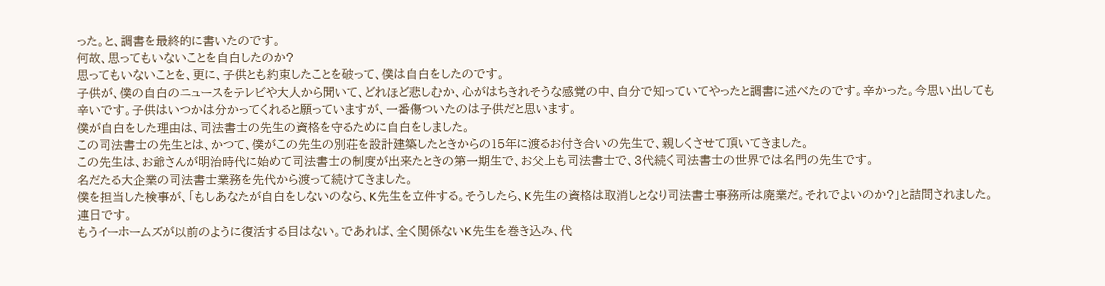った。と、調書を最終的に書いたのです。
何故、思ってもいないことを自白したのか?
思ってもいないことを、更に、子供とも約束したことを破って、僕は自白をしたのです。
子供が、僕の自白のニュースをテレビや大人から聞いて、どれほど悲しむか、心がはちきれそうな感覚の中、自分で知っていてやったと調書に述べたのです。辛かった。今思い出しても辛いです。子供はいつかは分かってくれると願っていますが、一番傷ついたのは子供だと思います。
僕が自白をした理由は、司法書士の先生の資格を守るために自白をしました。
この司法書士の先生とは、かつて、僕がこの先生の別荘を設計建築したときからの15年に渡るお付き合いの先生で、親しくさせて頂いてきました。
この先生は、お爺さんが明治時代に始めて司法書士の制度が出来たときの第一期生で、お父上も司法書士で、3代続く司法書士の世界では名門の先生です。
名だたる大企業の司法書士業務を先代から渡って続けてきました。
僕を担当した検事が、「もしあなたが自白をしないのなら、K先生を立件する。そうしたら、K先生の資格は取消しとなり司法書士事務所は廃業だ。それでよいのか?」と詰問されました。連日です。
もうイーホームズが以前のように復活する目はない。であれば、全く関係ないK先生を巻き込み、代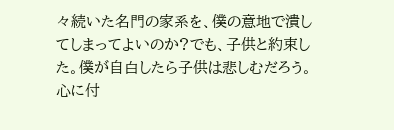々続いた名門の家系を、僕の意地で潰してしまってよいのか?でも、子供と約束した。僕が自白したら子供は悲しむだろう。心に付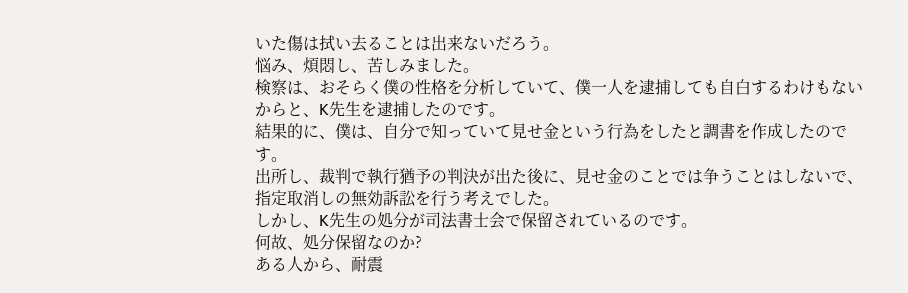いた傷は拭い去ることは出来ないだろう。
悩み、煩悶し、苦しみました。
検察は、おそらく僕の性格を分析していて、僕一人を逮捕しても自白するわけもないからと、K先生を逮捕したのです。
結果的に、僕は、自分で知っていて見せ金という行為をしたと調書を作成したのです。
出所し、裁判で執行猶予の判決が出た後に、見せ金のことでは争うことはしないで、指定取消しの無効訴訟を行う考えでした。
しかし、K先生の処分が司法書士会で保留されているのです。
何故、処分保留なのか?
ある人から、耐震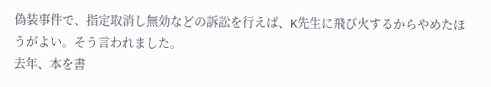偽装事件で、指定取消し無効などの訴訟を行えば、K先生に飛び火するからやめたほうがよい。そう言われました。
去年、本を書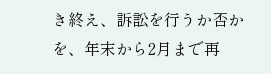き終え、訴訟を行うか否かを、年末から2月まで再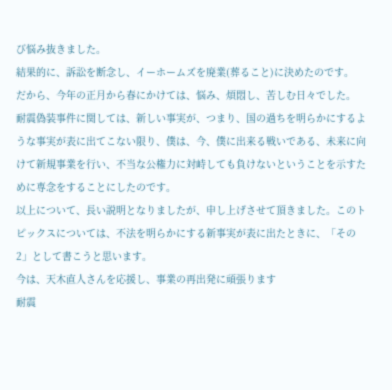び悩み抜きました。
結果的に、訴訟を断念し、イーホームズを廃業(葬ること)に決めたのです。
だから、今年の正月から春にかけては、悩み、煩悶し、苦しむ日々でした。
耐震偽装事件に関しては、新しい事実が、つまり、国の過ちを明らかにするような事実が表に出てこない限り、僕は、今、僕に出来る戦いである、未来に向けて新規事業を行い、不当な公権力に対峙しても負けないということを示すために専念をすることにしたのです。
以上について、長い説明となりましたが、申し上げさせて頂きました。このトピックスについては、不法を明らかにする新事実が表に出たときに、「その2」として書こうと思います。
今は、天木直人さんを応援し、事業の再出発に頑張ります
耐震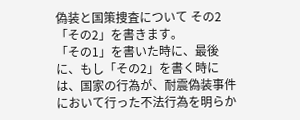偽装と国策捜査について その2
「その2」を書きます。
「その1」を書いた時に、最後に、もし「その2」を書く時には、国家の行為が、耐震偽装事件において行った不法行為を明らか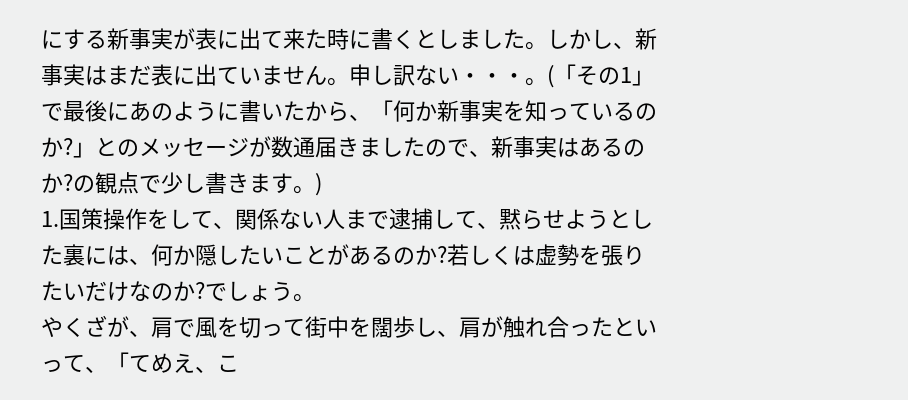にする新事実が表に出て来た時に書くとしました。しかし、新事実はまだ表に出ていません。申し訳ない・・・。(「その1」で最後にあのように書いたから、「何か新事実を知っているのか?」とのメッセージが数通届きましたので、新事実はあるのか?の観点で少し書きます。)
1.国策操作をして、関係ない人まで逮捕して、黙らせようとした裏には、何か隠したいことがあるのか?若しくは虚勢を張りたいだけなのか?でしょう。
やくざが、肩で風を切って街中を闊歩し、肩が触れ合ったといって、「てめえ、こ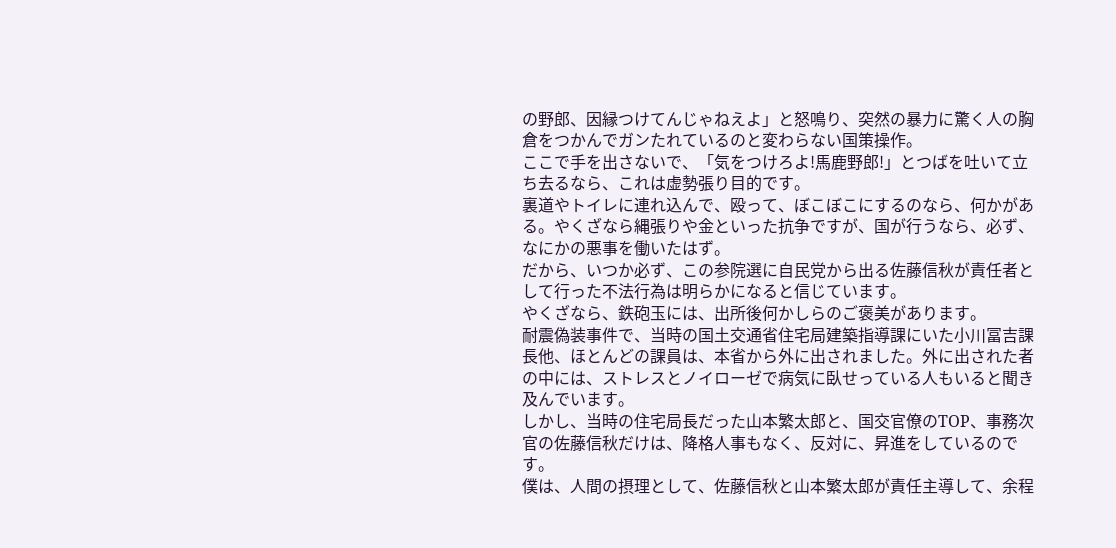の野郎、因縁つけてんじゃねえよ」と怒鳴り、突然の暴力に驚く人の胸倉をつかんでガンたれているのと変わらない国策操作。
ここで手を出さないで、「気をつけろよ!馬鹿野郎!」とつばを吐いて立ち去るなら、これは虚勢張り目的です。
裏道やトイレに連れ込んで、殴って、ぼこぼこにするのなら、何かがある。やくざなら縄張りや金といった抗争ですが、国が行うなら、必ず、なにかの悪事を働いたはず。
だから、いつか必ず、この参院選に自民党から出る佐藤信秋が責任者として行った不法行為は明らかになると信じています。
やくざなら、鉄砲玉には、出所後何かしらのご褒美があります。
耐震偽装事件で、当時の国土交通省住宅局建築指導課にいた小川冨吉課長他、ほとんどの課員は、本省から外に出されました。外に出された者の中には、ストレスとノイローゼで病気に臥せっている人もいると聞き及んでいます。
しかし、当時の住宅局長だった山本繁太郎と、国交官僚のTOP、事務次官の佐藤信秋だけは、降格人事もなく、反対に、昇進をしているのです。
僕は、人間の摂理として、佐藤信秋と山本繁太郎が責任主導して、余程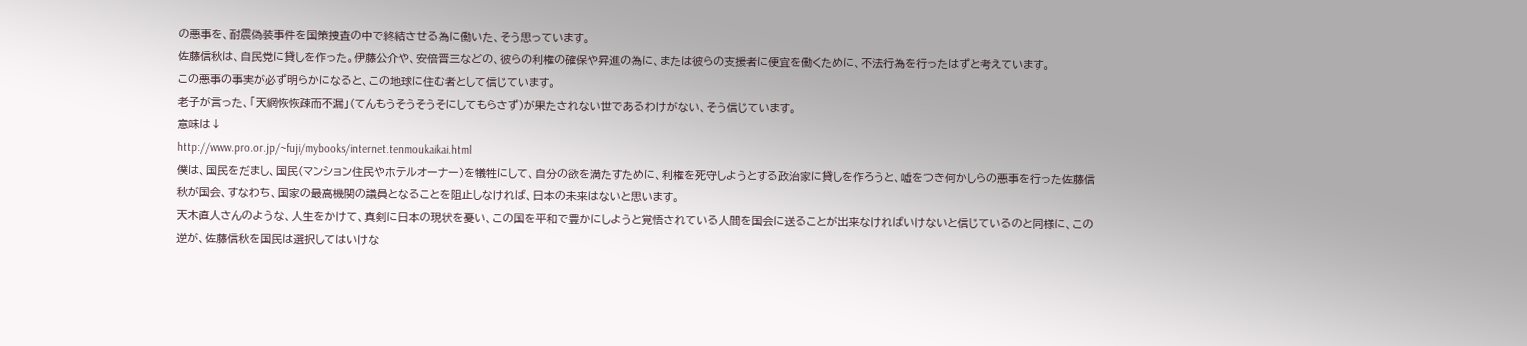の悪事を、耐震偽装事件を国策捜査の中で終結させる為に働いた、そう思っています。
佐藤信秋は、自民党に貸しを作った。伊藤公介や、安倍晋三などの、彼らの利権の確保や昇進の為に、または彼らの支援者に便宜を働くために、不法行為を行ったはずと考えています。
この悪事の事実が必ず明らかになると、この地球に住む者として信じています。
老子が言った、「天網恢恢疎而不漏」(てんもうそうそうそにしてもらさず)が果たされない世であるわけがない、そう信じています。
意味は↓
http://www.pro.or.jp/~fuji/mybooks/internet.tenmoukaikai.html
僕は、国民をだまし、国民(マンション住民やホテルオーナー)を犠牲にして、自分の欲を満たすために、利権を死守しようとする政治家に貸しを作ろうと、嘘をつき何かしらの悪事を行った佐藤信秋が国会、すなわち、国家の最高機関の議員となることを阻止しなければ、日本の未来はないと思います。
天木直人さんのような、人生をかけて、真剣に日本の現状を憂い、この国を平和で豊かにしようと覚悟されている人間を国会に送ることが出来なければいけないと信じているのと同様に、この逆が、佐藤信秋を国民は選択してはいけな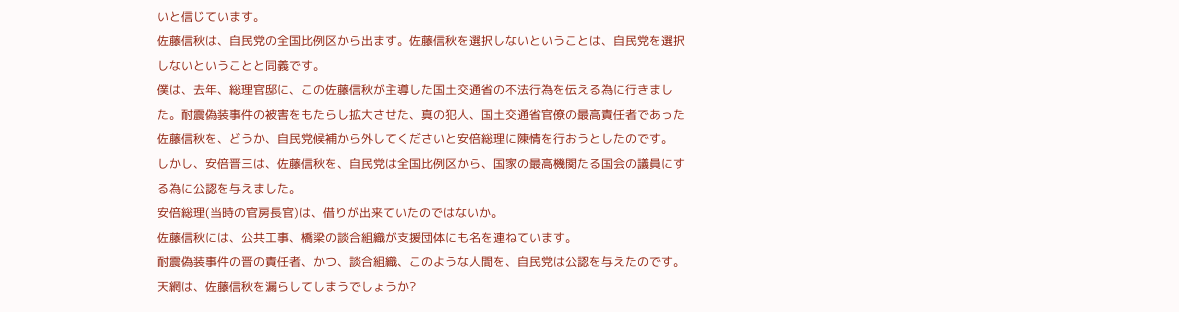いと信じています。
佐藤信秋は、自民党の全国比例区から出ます。佐藤信秋を選択しないということは、自民党を選択しないということと同義です。
僕は、去年、総理官邸に、この佐藤信秋が主導した国土交通省の不法行為を伝える為に行きました。耐震偽装事件の被害をもたらし拡大させた、真の犯人、国土交通省官僚の最高責任者であった佐藤信秋を、どうか、自民党候補から外してくださいと安倍総理に陳情を行おうとしたのです。
しかし、安倍晋三は、佐藤信秋を、自民党は全国比例区から、国家の最高機関たる国会の議員にする為に公認を与えました。
安倍総理(当時の官房長官)は、借りが出来ていたのではないか。
佐藤信秋には、公共工事、橋梁の談合組織が支援団体にも名を連ねています。
耐震偽装事件の晋の責任者、かつ、談合組織、このような人間を、自民党は公認を与えたのです。
天網は、佐藤信秋を漏らしてしまうでしょうか?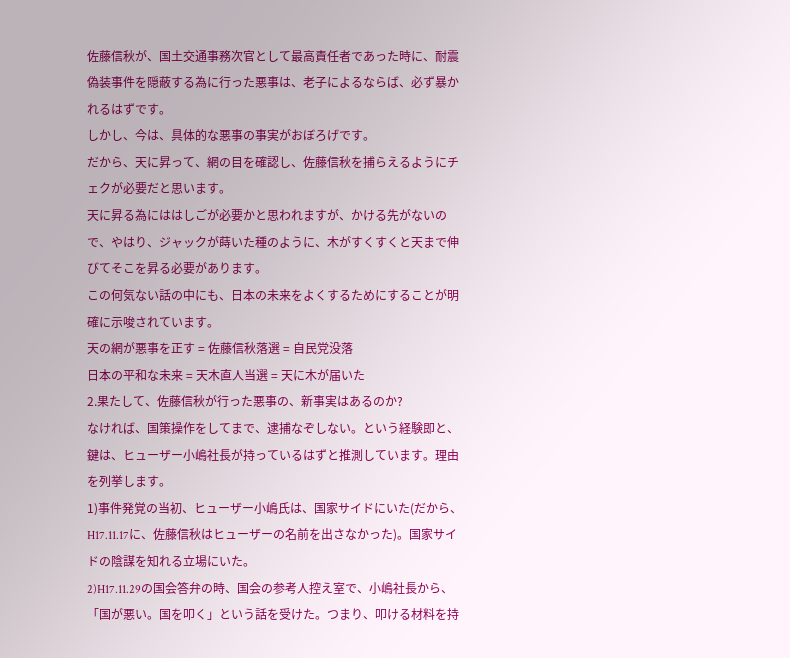佐藤信秋が、国土交通事務次官として最高責任者であった時に、耐震偽装事件を隠蔽する為に行った悪事は、老子によるならば、必ず暴かれるはずです。
しかし、今は、具体的な悪事の事実がおぼろげです。
だから、天に昇って、網の目を確認し、佐藤信秋を捕らえるようにチェクが必要だと思います。
天に昇る為にははしごが必要かと思われますが、かける先がないので、やはり、ジャックが蒔いた種のように、木がすくすくと天まで伸びてそこを昇る必要があります。
この何気ない話の中にも、日本の未来をよくするためにすることが明確に示唆されています。
天の網が悪事を正す = 佐藤信秋落選 = 自民党没落
日本の平和な未来 = 天木直人当選 = 天に木が届いた
2.果たして、佐藤信秋が行った悪事の、新事実はあるのか?
なければ、国策操作をしてまで、逮捕なぞしない。という経験即と、鍵は、ヒューザー小嶋社長が持っているはずと推測しています。理由を列挙します。
1)事件発覚の当初、ヒューザー小嶋氏は、国家サイドにいた(だから、H17.11.17に、佐藤信秋はヒューザーの名前を出さなかった)。国家サイドの陰謀を知れる立場にいた。
2)H17.11.29の国会答弁の時、国会の参考人控え室で、小嶋社長から、「国が悪い。国を叩く」という話を受けた。つまり、叩ける材料を持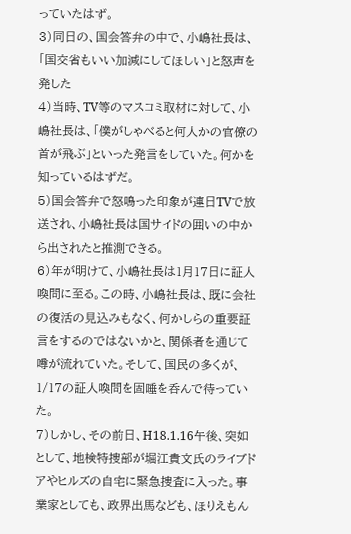っていたはず。
3)同日の、国会答弁の中で、小嶋社長は、「国交省もいい加減にしてほしい」と怒声を発した
4)当時、TV等のマスコミ取材に対して、小嶋社長は、「僕がしゃべると何人かの官僚の首が飛ぶ」といった発言をしていた。何かを知っているはずだ。
5)国会答弁で怒鳴った印象が連日TVで放送され、小嶋社長は国サイドの囲いの中から出されたと推測できる。
6)年が明けて、小嶋社長は1月17日に証人喚問に至る。この時、小嶋社長は、既に会社の復活の見込みもなく、何かしらの重要証言をするのではないかと、関係者を通じて噂が流れていた。そして、国民の多くが、1/17の証人喚問を固唾を呑んで待っていた。
7)しかし、その前日、H18.1.16午後、突如として、地検特捜部が堀江貴文氏のライブドアやヒルズの自宅に緊急捜査に入った。事業家としても、政界出馬なども、ほりえもん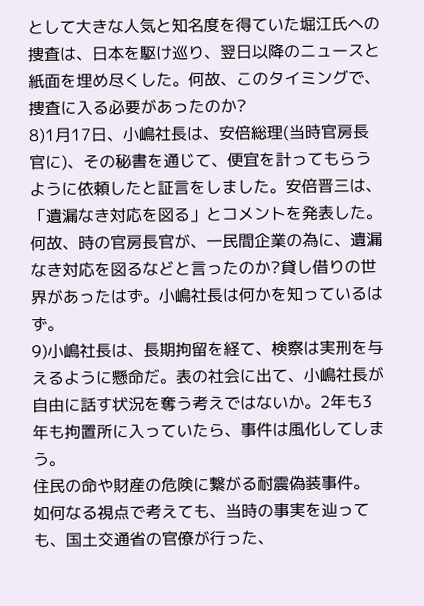として大きな人気と知名度を得ていた堀江氏への捜査は、日本を駆け巡り、翌日以降のニュースと紙面を埋め尽くした。何故、このタイミングで、捜査に入る必要があったのか?
8)1月17日、小嶋社長は、安倍総理(当時官房長官に)、その秘書を通じて、便宜を計ってもらうように依頼したと証言をしました。安倍晋三は、「遺漏なき対応を図る」とコメントを発表した。何故、時の官房長官が、一民間企業の為に、遺漏なき対応を図るなどと言ったのか?貸し借りの世界があったはず。小嶋社長は何かを知っているはず。
9)小嶋社長は、長期拘留を経て、検察は実刑を与えるように懸命だ。表の社会に出て、小嶋社長が自由に話す状況を奪う考えではないか。2年も3年も拘置所に入っていたら、事件は風化してしまう。
住民の命や財産の危険に繋がる耐震偽装事件。
如何なる視点で考えても、当時の事実を辿っても、国土交通省の官僚が行った、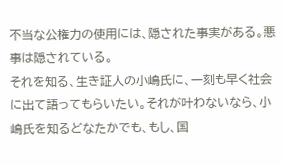不当な公権力の使用には、隠された事実がある。悪事は隠されている。
それを知る、生き証人の小嶋氏に、一刻も早く社会に出て語ってもらいたい。それが叶わないなら、小嶋氏を知るどなたかでも、もし、国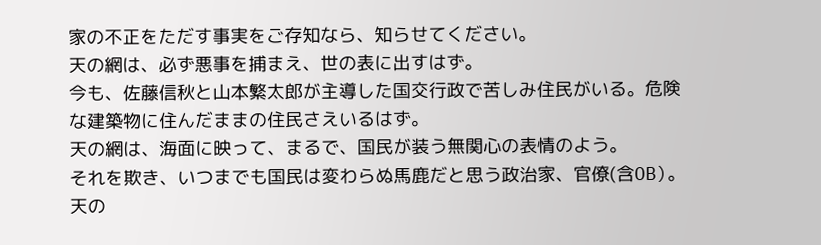家の不正をただす事実をご存知なら、知らせてください。
天の網は、必ず悪事を捕まえ、世の表に出すはず。
今も、佐藤信秋と山本繁太郎が主導した国交行政で苦しみ住民がいる。危険な建築物に住んだままの住民さえいるはず。
天の網は、海面に映って、まるで、国民が装う無関心の表情のよう。
それを欺き、いつまでも国民は変わらぬ馬鹿だと思う政治家、官僚(含OB)。
天の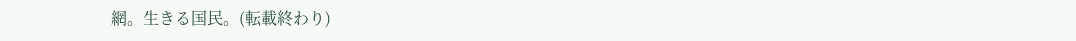網。生きる国民。(転載終わり)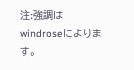注:強調はwindroseによります。